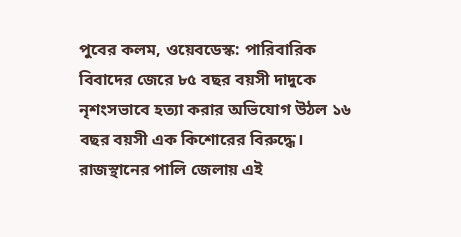পুবের কলম, ওয়েবডেস্ক: পারিবারিক বিবাদের জেরে ৮৫ বছর বয়সী দাদুকে নৃশংসভাবে হত্যা করার অভিযোগ উঠল ১৬ বছর বয়সী এক কিশোরের বিরুদ্ধে। রাজস্থানের পালি জেলায় এই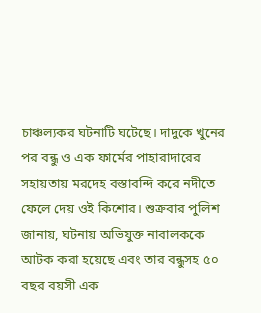চাঞ্চল্যকর ঘটনাটি ঘটেছে। দাদুকে খুনের পর বন্ধু ও এক ফার্মের পাহারাদারের সহায়তায় মরদেহ বস্তাবন্দি করে নদীতে ফেলে দেয় ওই কিশোর। শুক্রবার পুলিশ জানায়, ঘটনায় অভিযুক্ত নাবালককে আটক করা হয়েছে এবং তার বন্ধুসহ ৫০ বছর বয়সী এক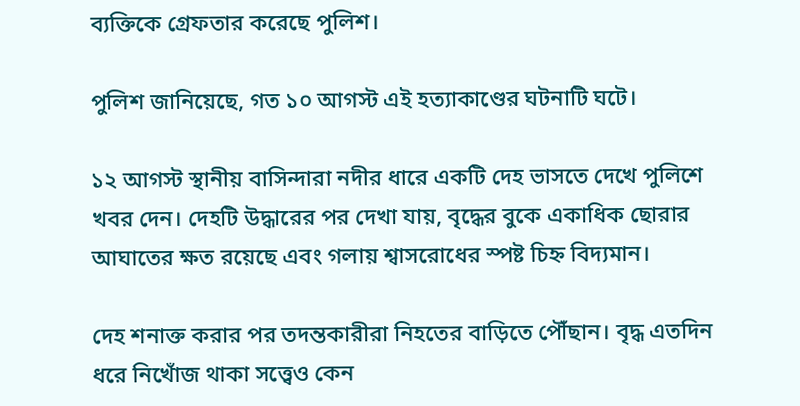ব্যক্তিকে গ্রেফতার করেছে পুলিশ।

পুলিশ জানিয়েছে, গত ১০ আগস্ট এই হত্যাকাণ্ডের ঘটনাটি ঘটে।

১২ আগস্ট স্থানীয় বাসিন্দারা নদীর ধারে একটি দেহ ভাসতে দেখে পুলিশে খবর দেন। দেহটি উদ্ধারের পর দেখা যায়, বৃদ্ধের বুকে একাধিক ছোরার আঘাতের ক্ষত রয়েছে এবং গলায় শ্বাসরোধের স্পষ্ট চিহ্ন বিদ্যমান।

দেহ শনাক্ত করার পর তদন্তকারীরা নিহতের বাড়িতে পৌঁছান। বৃদ্ধ এতদিন ধরে নিখোঁজ থাকা সত্ত্বেও কেন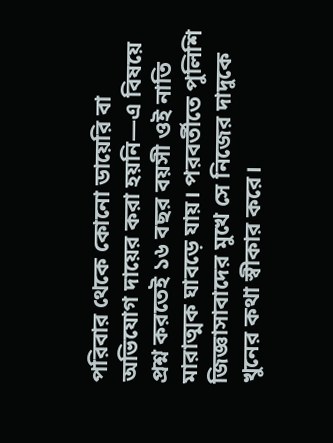পরিবার থেকে কোনো ডায়েরি বা অভিযোগ দায়ের করা হয়নি—এ বিষয়ে প্রশ্ন করতেই ১৬ বছর বয়সী ওই নাতি মারাত্মক ঘাবড়ে যায়। পরবর্তীতে পুলিশি জিজ্ঞাসাবাদের মুখে সে নিজের দাদুকে খুনের কথা স্বীকার করে।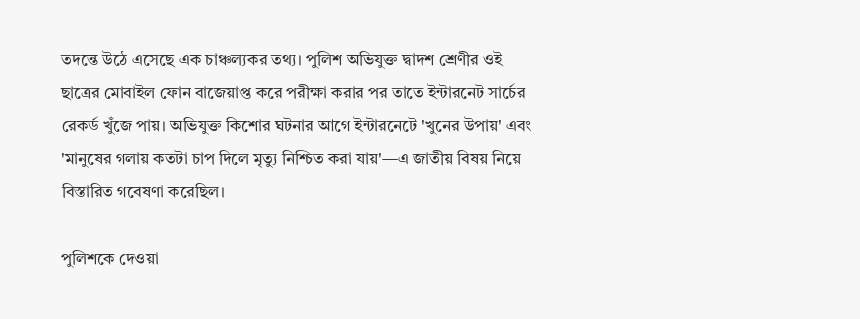তদন্তে উঠে এসেছে এক চাঞ্চল্যকর তথ্য। পুলিশ অভিযুক্ত দ্বাদশ শ্রেণীর ওই ছাত্রের মোবাইল ফোন বাজেয়াপ্ত করে পরীক্ষা করার পর তাতে ইন্টারনেট সার্চের রেকর্ড খুঁজে পায়। অভিযুক্ত কিশোর ঘটনার আগে ইন্টারনেটে 'খুনের উপায়' এবং 'মানুষের গলায় কতটা চাপ দিলে মৃত্যু নিশ্চিত করা যায়'—এ জাতীয় বিষয় নিয়ে বিস্তারিত গবেষণা করেছিল।

পুলিশকে দেওয়া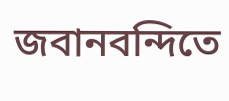জবানবন্দিতে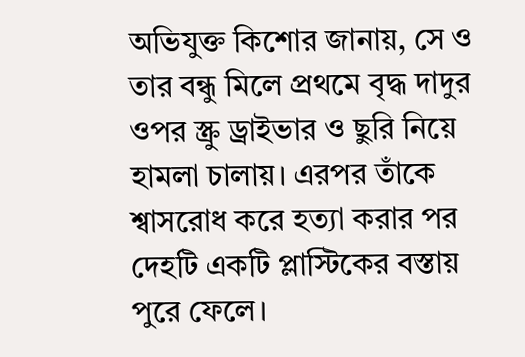অভিযুক্ত কিশোর জানায়, সে ও তার বন্ধু মিলে প্রথমে বৃদ্ধ দাদুর ওপর স্ক্রু ড্রাইভার ও ছুরি নিয়ে হামলা চালায়। এরপর তাঁকে শ্বাসরোধ করে হত্যা করার পর দেহটি একটি প্লাস্টিকের বস্তায় পুরে ফেলে।